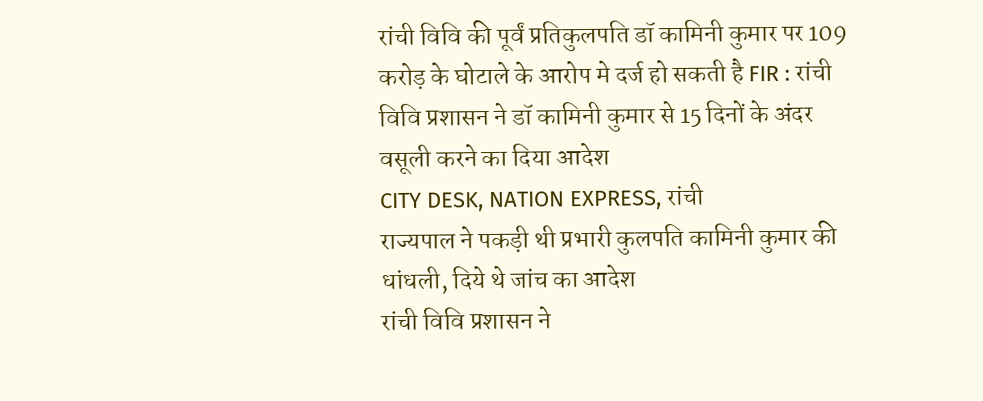रांची विवि की पूर्वं प्रतिकुलपति डॉ कामिनी कुमार पर 109 करोड़ के घोटाले के आरोप मे दर्ज हो सकती है FIR : रांची विवि प्रशासन ने डॉ कामिनी कुमार से 15 दिनों के अंदर वसूली करने का दिया आदेश
CITY DESK, NATION EXPRESS, रांची
राज्यपाल ने पकड़ी थी प्रभारी कुलपति कामिनी कुमार की धांधली, दिये थे जांच का आदेश
रांची विवि प्रशासन ने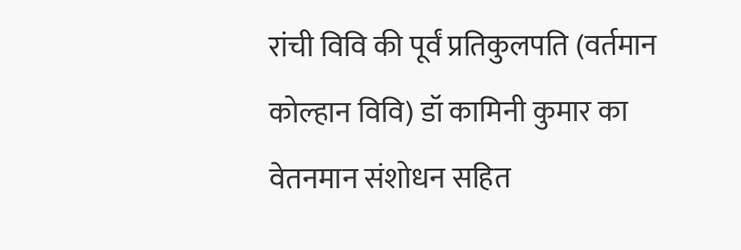रांची विवि की पूर्वं प्रतिकुलपति (वर्तमान कोल्हान विवि) डॉ कामिनी कुमार का वेतनमान संशोधन सहित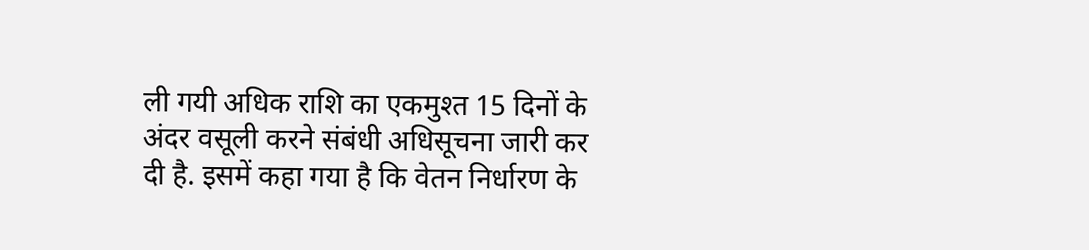ली गयी अधिक राशि का एकमुश्त 15 दिनों के अंदर वसूली करने संबंधी अधिसूचना जारी कर दी है. इसमें कहा गया है कि वेतन निर्धारण के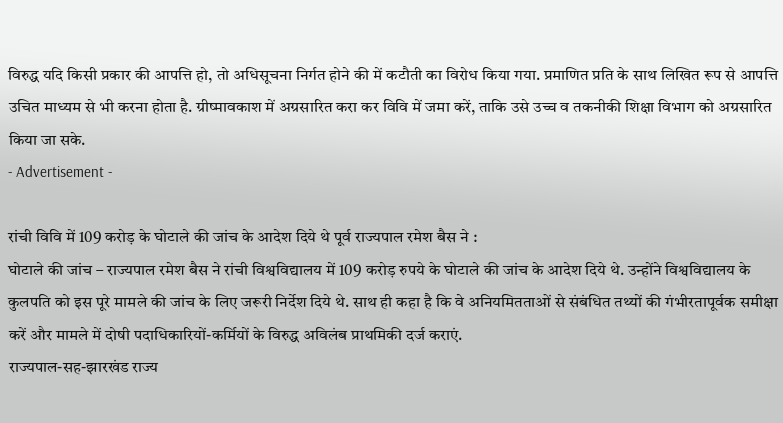विरुद्ध यदि किसी प्रकार की आपत्ति हो, तो अधिसूचना निर्गत होने की में कटौती का विरोध किया गया. प्रमाणित प्रति के साथ लिखित रूप से आपत्ति उचित माध्यम से भी करना होता है. ग्रीष्मावकाश में अग्रसारित करा कर विवि में जमा करें, ताकि उसे उच्च व तकनीकी शिक्षा विभाग को अग्रसारित किया जा सके.
- Advertisement -

रांची विवि में 109 करोड़ के घोटाले की जांच के आदेश दिये थे पूर्व राज्यपाल रमेश बैस ने :
घोटाले की जांच – राज्यपाल रमेश बैस ने रांची विश्वविद्यालय में 109 करोड़ रुपये के घोटाले की जांच के आदेश दिये थे. उन्होंने विश्वविद्यालय के कुलपति को इस पूरे मामले की जांच के लिए जरूरी निर्देश दिये थे. साथ ही कहा है कि वे अनियमितताओं से संबंधित तथ्यों की गंभीरतापूर्वक समीक्षा करें और मामले में दोषी पदाधिकारियों-कर्मियों के विरुद्ध अविलंब प्राथमिकी दर्ज कराएं.
राज्यपाल-सह-झारखंड राज्य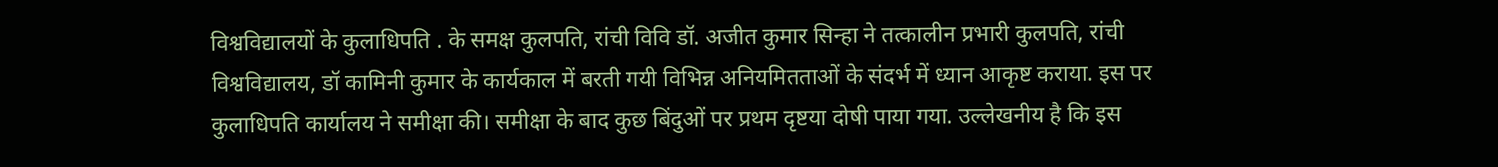विश्वविद्यालयों के कुलाधिपति . के समक्ष कुलपति, रांची विवि डॉ. अजीत कुमार सिन्हा ने तत्कालीन प्रभारी कुलपति, रांची विश्वविद्यालय, डॉ कामिनी कुमार के कार्यकाल में बरती गयी विभिन्न अनियमितताओं के संदर्भ में ध्यान आकृष्ट कराया. इस पर कुलाधिपति कार्यालय ने समीक्षा की। समीक्षा के बाद कुछ बिंदुओं पर प्रथम दृष्टया दोषी पाया गया. उल्लेखनीय है कि इस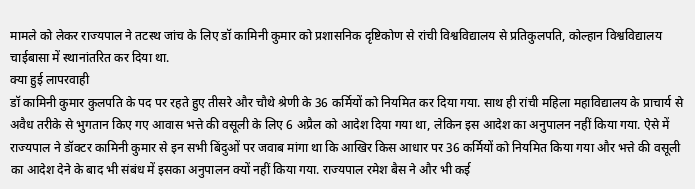मामले को लेकर राज्यपाल ने तटस्थ जांच के लिए डॉ कामिनी कुमार को प्रशासनिक दृष्टिकोण से रांची विश्वविद्यालय से प्रतिकुलपति, कोल्हान विश्वविद्यालय चाईबासा में स्थानांतरित कर दिया था.
क्या हुई लापरवाही
डॉ कामिनी कुमार कुलपति के पद पर रहते हुए तीसरे और चौथे श्रेणी के 36 कर्मियों को नियमित कर दिया गया. साथ ही रांची महिला महाविद्यालय के प्राचार्य से अवैध तरीके से भुगतान किए गए आवास भत्ते की वसूली के लिए 6 अप्रैल को आदेश दिया गया था, लेकिन इस आदेश का अनुपालन नहीं किया गया. ऐसे में राज्यपाल ने डॉक्टर कामिनी कुमार से इन सभी बिंदुओं पर जवाब मांगा था कि आखिर किस आधार पर 36 कर्मियों को नियमित किया गया और भत्ते की वसूली का आदेश देने के बाद भी संबंध में इसका अनुपालन क्यों नहीं किया गया. राज्यपाल रमेश बैस ने और भी कई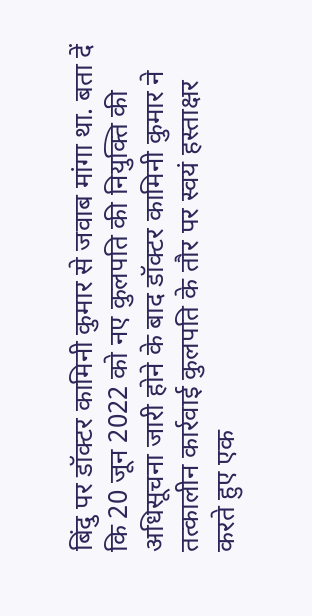बिंदु पर डॉक्टर कामिनी कुमार से जवाब मांगा था. बता दें कि 20 जून 2022 को नए कुलपति की नियुक्ति की अधिसूचना जारी होने के बाद डॉक्टर कामिनी कुमार ने तत्कालीन कार्रवाई कुलपति के तौर पर स्वयं हस्ताक्षर करते हुए एक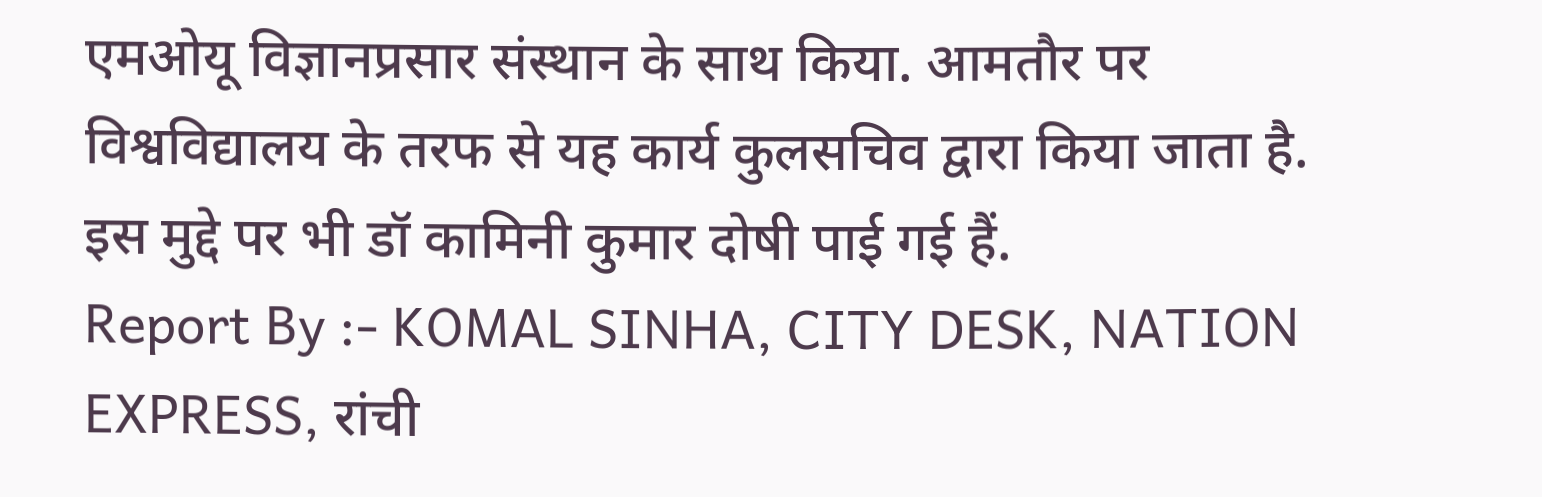एमओयू विज्ञानप्रसार संस्थान के साथ किया. आमतौर पर विश्वविद्यालय के तरफ से यह कार्य कुलसचिव द्वारा किया जाता है. इस मुद्दे पर भी डॉ कामिनी कुमार दोषी पाई गई हैं.
Report By :- KOMAL SINHA, CITY DESK, NATION EXPRESS, रांची